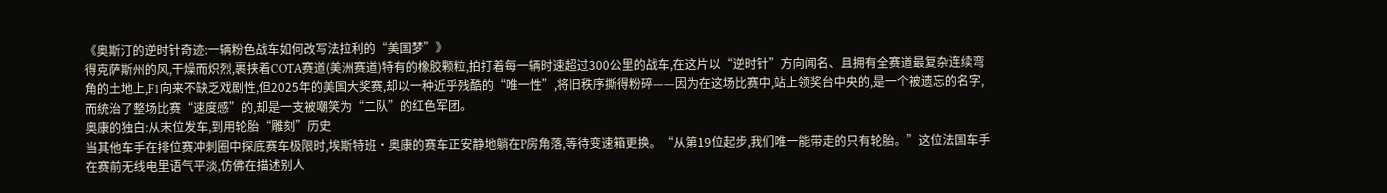《奥斯汀的逆时针奇迹:一辆粉色战车如何改写法拉利的“美国梦”》
得克萨斯州的风,干燥而炽烈,裹挟着COTA赛道(美洲赛道)特有的橡胶颗粒,拍打着每一辆时速超过300公里的战车,在这片以“逆时针”方向闻名、且拥有全赛道最复杂连续弯角的土地上,F1向来不缺乏戏剧性,但2025年的美国大奖赛,却以一种近乎残酷的“唯一性”,将旧秩序撕得粉碎——因为在这场比赛中,站上领奖台中央的,是一个被遗忘的名字,而统治了整场比赛“速度感”的,却是一支被嘲笑为“二队”的红色军团。
奥康的独白:从末位发车,到用轮胎“雕刻”历史
当其他车手在排位赛冲刺圈中探底赛车极限时,埃斯特班·奥康的赛车正安静地躺在P房角落,等待变速箱更换。“从第19位起步,我们唯一能带走的只有轮胎。”这位法国车手在赛前无线电里语气平淡,仿佛在描述别人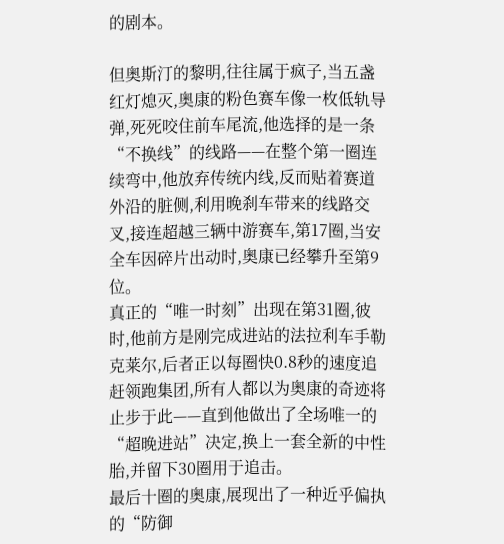的剧本。

但奥斯汀的黎明,往往属于疯子,当五盏红灯熄灭,奥康的粉色赛车像一枚低轨导弹,死死咬住前车尾流,他选择的是一条“不换线”的线路——在整个第一圈连续弯中,他放弃传统内线,反而贴着赛道外沿的脏侧,利用晚刹车带来的线路交叉,接连超越三辆中游赛车,第17圈,当安全车因碎片出动时,奥康已经攀升至第9位。
真正的“唯一时刻”出现在第31圈,彼时,他前方是刚完成进站的法拉利车手勒克莱尔,后者正以每圈快0.8秒的速度追赶领跑集团,所有人都以为奥康的奇迹将止步于此——直到他做出了全场唯一的“超晚进站”决定,换上一套全新的中性胎,并留下30圈用于追击。
最后十圈的奥康,展现出了一种近乎偏执的“防御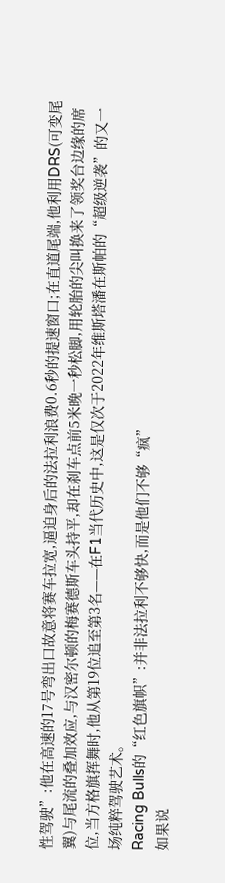性驾驶”:他在高速的17号弯出口故意将赛车拉宽,逼迫身后的法拉利浪费0.6秒的提速窗口;在直道尾端,他利用DRS(可变尾翼)与尾流的叠加效应,与汉密尔顿的梅赛德斯车头持平,却在刹车点前5米晚一秒松脚,用轮胎的尖叫换来了领奖台边缘的席位,当方格旗挥舞时,他从第19位追至第3名——在F1当代历史中,这是仅次于2022年维斯塔潘在斯帕的“超级逆袭”的又一场纯粹驾驶艺术。
Racing Bulls的“红色旗帜”:并非法拉利不够快,而是他们不够“疯”
如果说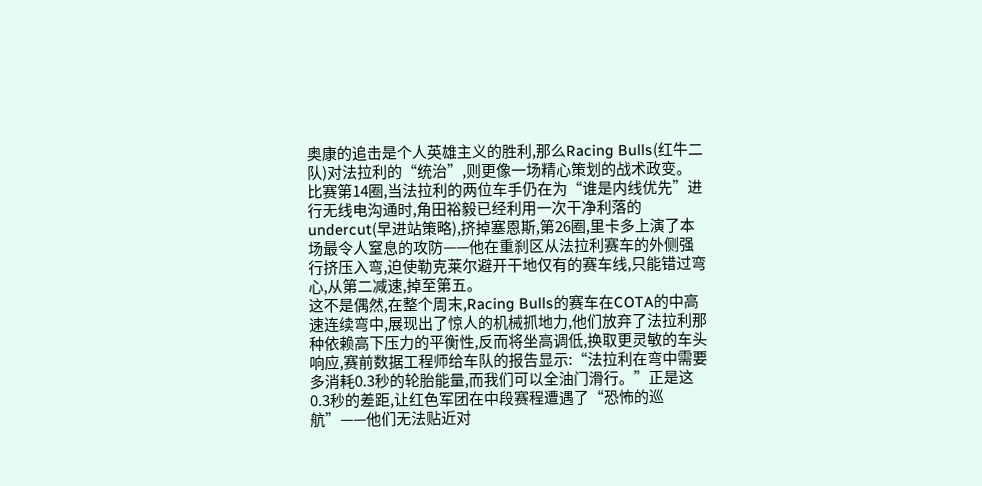奥康的追击是个人英雄主义的胜利,那么Racing Bulls(红牛二队)对法拉利的“统治”,则更像一场精心策划的战术政变。
比赛第14圈,当法拉利的两位车手仍在为“谁是内线优先”进行无线电沟通时,角田裕毅已经利用一次干净利落的undercut(早进站策略),挤掉塞恩斯,第26圈,里卡多上演了本场最令人窒息的攻防——他在重刹区从法拉利赛车的外侧强行挤压入弯,迫使勒克莱尔避开干地仅有的赛车线,只能错过弯心,从第二减速,掉至第五。
这不是偶然,在整个周末,Racing Bulls的赛车在COTA的中高速连续弯中,展现出了惊人的机械抓地力,他们放弃了法拉利那种依赖高下压力的平衡性,反而将坐高调低,换取更灵敏的车头响应,赛前数据工程师给车队的报告显示:“法拉利在弯中需要多消耗0.3秒的轮胎能量,而我们可以全油门滑行。”正是这0.3秒的差距,让红色军团在中段赛程遭遇了“恐怖的巡航”——他们无法贴近对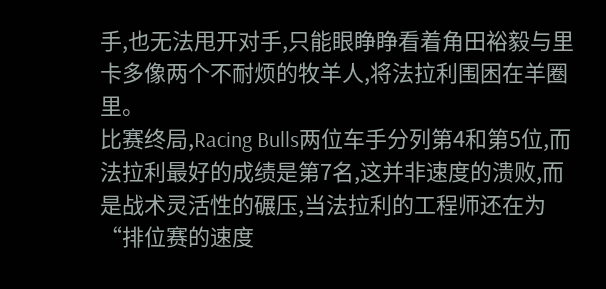手,也无法甩开对手,只能眼睁睁看着角田裕毅与里卡多像两个不耐烦的牧羊人,将法拉利围困在羊圈里。
比赛终局,Racing Bulls两位车手分列第4和第5位,而法拉利最好的成绩是第7名,这并非速度的溃败,而是战术灵活性的碾压,当法拉利的工程师还在为“排位赛的速度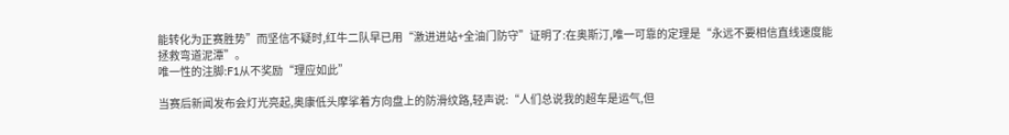能转化为正赛胜势”而坚信不疑时,红牛二队早已用“激进进站+全油门防守”证明了:在奥斯汀,唯一可靠的定理是“永远不要相信直线速度能拯救弯道泥潭”。
唯一性的注脚:F1从不奖励“理应如此”

当赛后新闻发布会灯光亮起,奥康低头摩挲着方向盘上的防滑纹路,轻声说:“人们总说我的超车是运气,但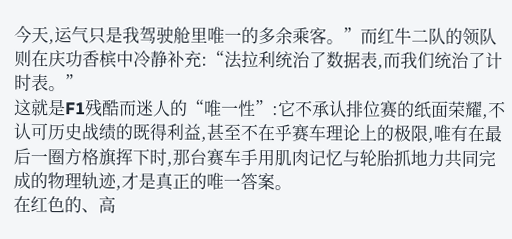今天,运气只是我驾驶舱里唯一的多余乘客。”而红牛二队的领队则在庆功香槟中冷静补充:“法拉利统治了数据表,而我们统治了计时表。”
这就是F1残酷而迷人的“唯一性”:它不承认排位赛的纸面荣耀,不认可历史战绩的既得利益,甚至不在乎赛车理论上的极限,唯有在最后一圈方格旗挥下时,那台赛车手用肌肉记忆与轮胎抓地力共同完成的物理轨迹,才是真正的唯一答案。
在红色的、高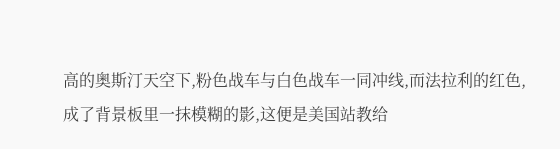高的奥斯汀天空下,粉色战车与白色战车一同冲线,而法拉利的红色,成了背景板里一抹模糊的影,这便是美国站教给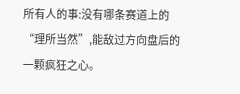所有人的事:没有哪条赛道上的“理所当然”,能敌过方向盘后的一颗疯狂之心。